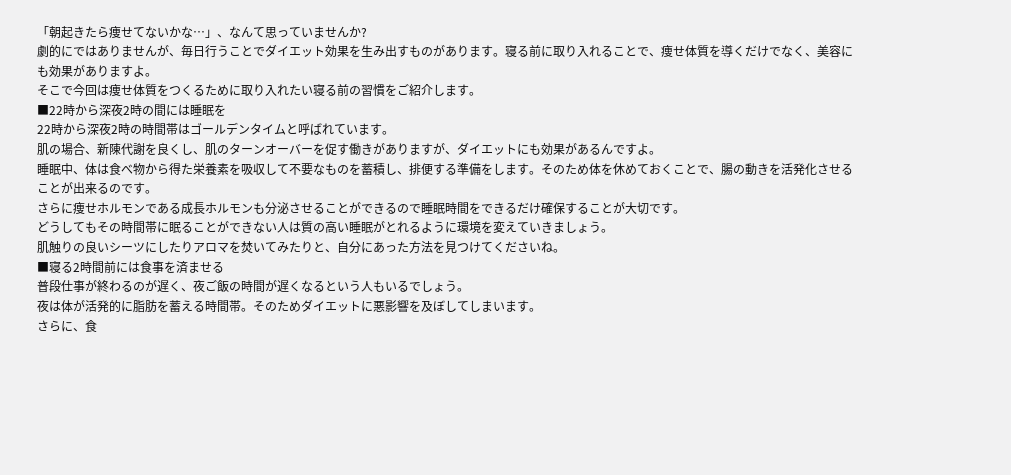「朝起きたら痩せてないかな…」、なんて思っていませんか?
劇的にではありませんが、毎日行うことでダイエット効果を生み出すものがあります。寝る前に取り入れることで、痩せ体質を導くだけでなく、美容にも効果がありますよ。
そこで今回は痩せ体質をつくるために取り入れたい寝る前の習慣をご紹介します。
■22時から深夜2時の間には睡眠を
22時から深夜2時の時間帯はゴールデンタイムと呼ばれています。
肌の場合、新陳代謝を良くし、肌のターンオーバーを促す働きがありますが、ダイエットにも効果があるんですよ。
睡眠中、体は食べ物から得た栄養素を吸収して不要なものを蓄積し、排便する準備をします。そのため体を休めておくことで、腸の動きを活発化させることが出来るのです。
さらに痩せホルモンである成長ホルモンも分泌させることができるので睡眠時間をできるだけ確保することが大切です。
どうしてもその時間帯に眠ることができない人は質の高い睡眠がとれるように環境を変えていきましょう。
肌触りの良いシーツにしたりアロマを焚いてみたりと、自分にあった方法を見つけてくださいね。
■寝る2時間前には食事を済ませる
普段仕事が終わるのが遅く、夜ご飯の時間が遅くなるという人もいるでしょう。
夜は体が活発的に脂肪を蓄える時間帯。そのためダイエットに悪影響を及ぼしてしまいます。
さらに、食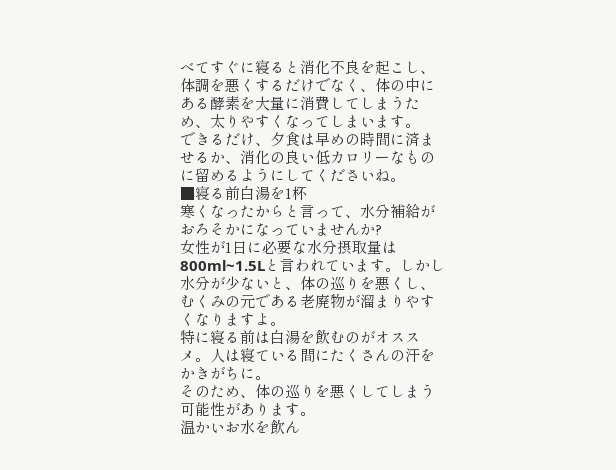べてすぐに寝ると消化不良を起こし、体調を悪くするだけでなく、体の中にある酵素を大量に消費してしまうため、太りやすくなってしまいます。
できるだけ、夕食は早めの時間に済ませるか、消化の良い低カロリーなものに留めるようにしてくださいね。
■寝る前白湯を1杯
寒くなったからと言って、水分補給がおろそかになっていませんか?
女性が1日に必要な水分摂取量は800ml~1.5Lと言われています。しかし水分が少ないと、体の巡りを悪くし、むくみの元である老廃物が溜まりやすくなりますよ。
特に寝る前は白湯を飲むのがオススメ。人は寝ている間にたくさんの汗をかきがちに。
そのため、体の巡りを悪くしてしまう可能性があります。
温かいお水を飲ん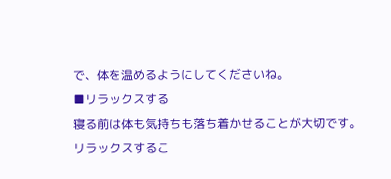で、体を温めるようにしてくださいね。
■リラックスする
寝る前は体も気持ちも落ち着かせることが大切です。
リラックスするこ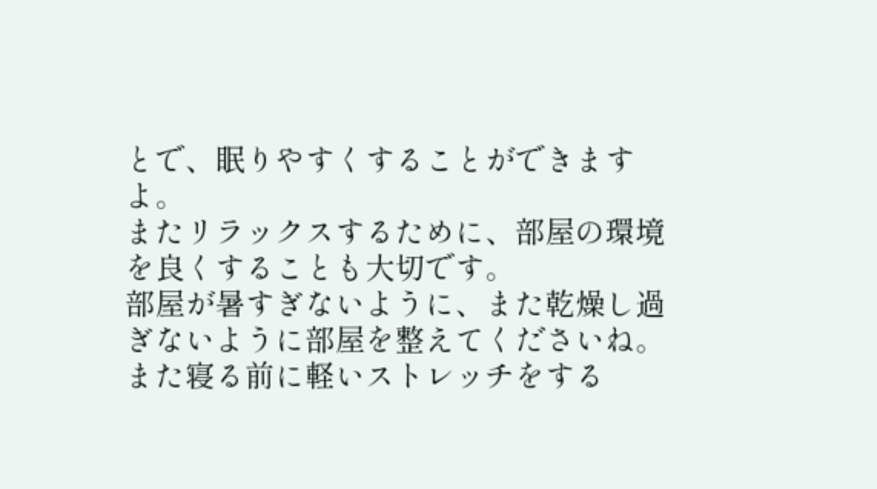とで、眠りやすくすることができますよ。
またリラックスするために、部屋の環境を良くすることも大切です。
部屋が暑すぎないように、また乾燥し過ぎないように部屋を整えてくださいね。
また寝る前に軽いストレッチをする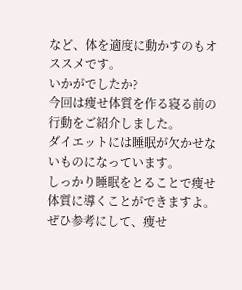など、体を適度に動かすのもオススメです。
いかがでしたか?
今回は痩せ体質を作る寝る前の行動をご紹介しました。
ダイエットには睡眠が欠かせないものになっています。
しっかり睡眠をとることで痩せ体質に導くことができますよ。
ぜひ参考にして、痩せ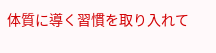体質に導く習慣を取り入れて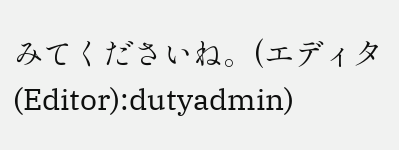みてくださいね。(エディタ(Editor):dutyadmin)